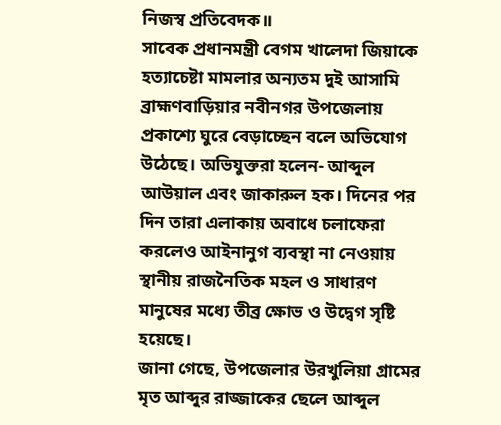নিজস্ব প্রতিবেদক॥
সাবেক প্রধানমন্ত্রী বেগম খালেদা জিয়াকে হত্যাচেষ্টা মামলার অন্যতম দুই আসামি ব্রাহ্মণবাড়িয়ার নবীনগর উপজেলায় প্রকাশ্যে ঘুরে বেড়াচ্ছেন বলে অভিযোগ উঠেছে। অভিযুক্তরা হলেন- আব্দুল আউয়াল এবং জাকারুল হক। দিনের পর দিন তারা এলাকায় অবাধে চলাফেরা করলেও আইনানুগ ব্যবস্থা না নেওয়ায় স্থানীয় রাজনৈতিক মহল ও সাধারণ মানুষের মধ্যে তীব্র ক্ষোভ ও উদ্বেগ সৃষ্টি হয়েছে।
জানা গেছে, উপজেলার উরখুলিয়া গ্রামের মৃত আব্দুর রাজ্জাকের ছেলে আব্দুল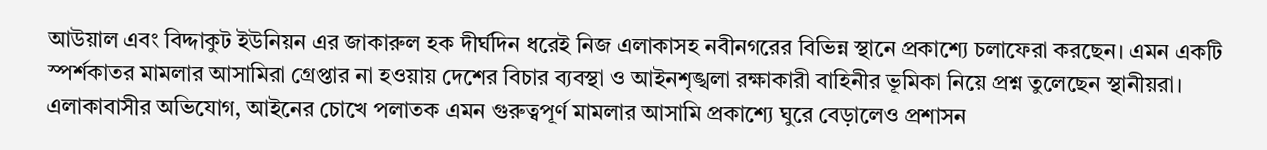আউয়াল এবং বিদ্দাকুট ইউনিয়ন এর জাকারুল হক দীর্ঘদিন ধরেই নিজ এলাকাসহ নবীনগরের বিভিন্ন স্থানে প্রকাশ্যে চলাফেরা করছেন। এমন একটি স্পর্শকাতর মামলার আসামিরা গ্রেপ্তার না হওয়ায় দেশের বিচার ব্যবস্থা ও আইনশৃঙ্খলা রক্ষাকারী বাহিনীর ভূমিকা নিয়ে প্রশ্ন তুলেছেন স্থানীয়রা।
এলাকাবাসীর অভিযোগ, আইনের চোখে পলাতক এমন গুরুত্বপূর্ণ মামলার আসামি প্রকাশ্যে ঘুরে বেড়ালেও প্রশাসন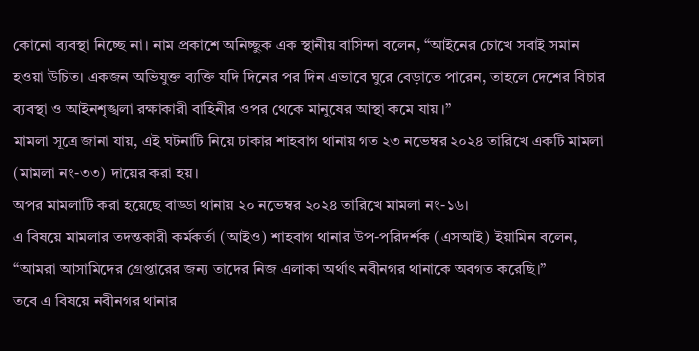কোনো ব্যবস্থা নিচ্ছে না। নাম প্রকাশে অনিচ্ছুক এক স্থানীয় বাসিন্দা বলেন, “আইনের চোখে সবাই সমান হওয়া উচিত। একজন অভিযুক্ত ব্যক্তি যদি দিনের পর দিন এভাবে ঘুরে বেড়াতে পারেন, তাহলে দেশের বিচার ব্যবস্থা ও আইনশৃঙ্খলা রক্ষাকারী বাহিনীর ওপর থেকে মানুষের আস্থা কমে যায়।”
মামলা সূত্রে জানা যায়, এই ঘটনাটি নিয়ে ঢাকার শাহবাগ থানায় গত ২৩ নভেম্বর ২০২৪ তারিখে একটি মামলা (মামলা নং-৩৩) দায়ের করা হয়।
অপর মামলাটি করা হয়েছে বাড্ডা থানায় ২০ নভেম্বর ২০২৪ তারিখে মামলা নং-১৬।
এ বিষয়ে মামলার তদন্তকারী কর্মকর্তা (আইও) শাহবাগ থানার উপ-পরিদর্শক (এসআই) ইয়ামিন বলেন, “আমরা আসামিদের গ্রেপ্তারের জন্য তাদের নিজ এলাকা অর্থাৎ নবীনগর থানাকে অবগত করেছি।”
তবে এ বিষয়ে নবীনগর থানার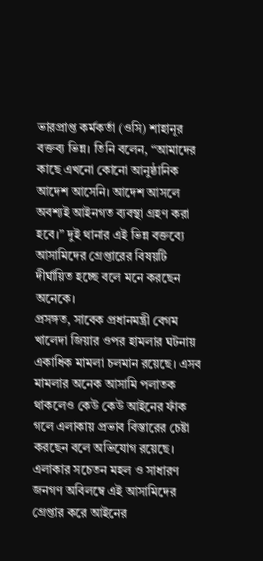ভারপ্রাপ্ত কর্মকর্তা (ওসি) শাহানূর বক্তব্য ভিন্ন। তিনি বলেন, “আমাদের কাছে এখনো কোনো আনুষ্ঠানিক আদেশ আসেনি। আদেশ আসলে অবশ্যই আইনগত ব্যবস্থা গ্রহণ করা হবে।” দুই থানার এই ভিন্ন বক্তব্যে আসামিদের গ্রেপ্তারের বিষয়টি দীর্ঘায়িত হচ্ছে বলে মনে করছেন অনেকে।
প্রসঙ্গত, সাবেক প্রধানমন্ত্রী বেগম খালেদা জিয়ার ওপর হামলার ঘটনায় একাধিক মামলা চলমান রয়েছে। এসব মামলার অনেক আসামি পলাতক থাকলেও কেউ কেউ আইনের ফাঁক গলে এলাকায় প্রভাব বিস্তারের চেষ্টা করছেন বলে অভিযোগ রয়েছে। এলাকার সচেতন মহল ও সাধারণ জনগণ অবিলম্বে এই আসামিদের গ্রেপ্তার করে আইনের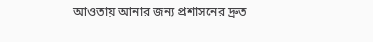আওতায় আনার জন্য প্রশাসনের দ্রুত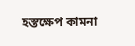হস্তক্ষেপ কামনা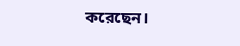করেছেন।